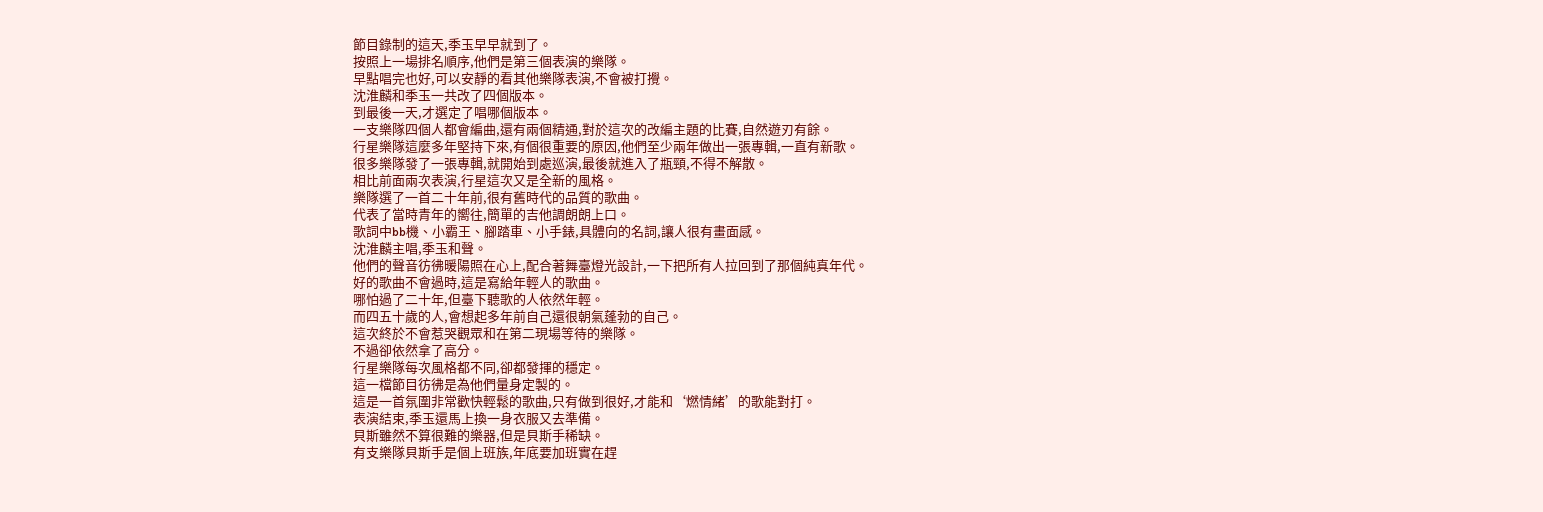節目錄制的這天,季玉早早就到了。
按照上一場排名順序,他們是第三個表演的樂隊。
早點唱完也好,可以安靜的看其他樂隊表演,不會被打攪。
沈淮麟和季玉一共改了四個版本。
到最後一天,才選定了唱哪個版本。
一支樂隊四個人都會編曲,還有兩個精通,對於這次的改編主題的比賽,自然遊刃有餘。
行星樂隊這麼多年堅持下來,有個很重要的原因,他們至少兩年做出一張專輯,一直有新歌。
很多樂隊發了一張專輯,就開始到處巡演,最後就進入了瓶頸,不得不解散。
相比前面兩次表演,行星這次又是全新的風格。
樂隊選了一首二十年前,很有舊時代的品質的歌曲。
代表了當時青年的嚮往,簡單的吉他調朗朗上口。
歌詞中bb機、小霸王、腳踏車、小手錶,具體向的名詞,讓人很有畫面感。
沈淮麟主唱,季玉和聲。
他們的聲音彷彿暖陽照在心上,配合著舞臺燈光設計,一下把所有人拉回到了那個純真年代。
好的歌曲不會過時,這是寫給年輕人的歌曲。
哪怕過了二十年,但臺下聽歌的人依然年輕。
而四五十歲的人,會想起多年前自己還很朝氣蓬勃的自己。
這次終於不會惹哭觀眾和在第二現場等待的樂隊。
不過卻依然拿了高分。
行星樂隊每次風格都不同,卻都發揮的穩定。
這一檔節目彷彿是為他們量身定製的。
這是一首氛圍非常歡快輕鬆的歌曲,只有做到很好,才能和‘燃情緒’的歌能對打。
表演結束,季玉還馬上換一身衣服又去準備。
貝斯雖然不算很難的樂器,但是貝斯手稀缺。
有支樂隊貝斯手是個上班族,年底要加班實在趕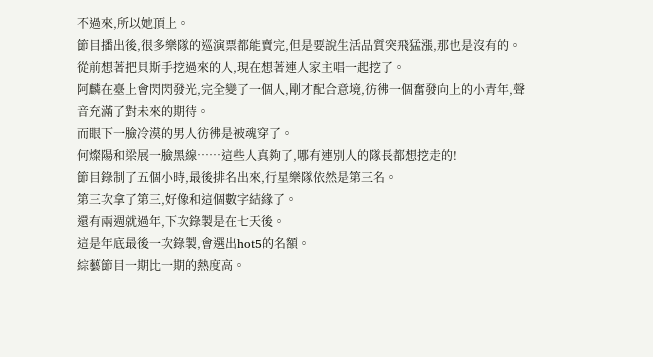不過來,所以她頂上。
節目播出後,很多樂隊的巡演票都能賣完,但是要說生活品質突飛猛漲,那也是沒有的。
從前想著把貝斯手挖過來的人,現在想著連人家主唱一起挖了。
阿麟在臺上會閃閃發光,完全變了一個人,剛才配合意境,彷彿一個奮發向上的小青年,聲音充滿了對未來的期待。
而眼下一臉冷漠的男人彷彿是被魂穿了。
何燦陽和梁展一臉黑線……這些人真夠了,哪有連別人的隊長都想挖走的!
節目錄制了五個小時,最後排名出來,行星樂隊依然是第三名。
第三次拿了第三,好像和這個數字結緣了。
還有兩週就過年,下次錄製是在七天後。
這是年底最後一次錄製,會選出hot5的名額。
綜藝節目一期比一期的熱度高。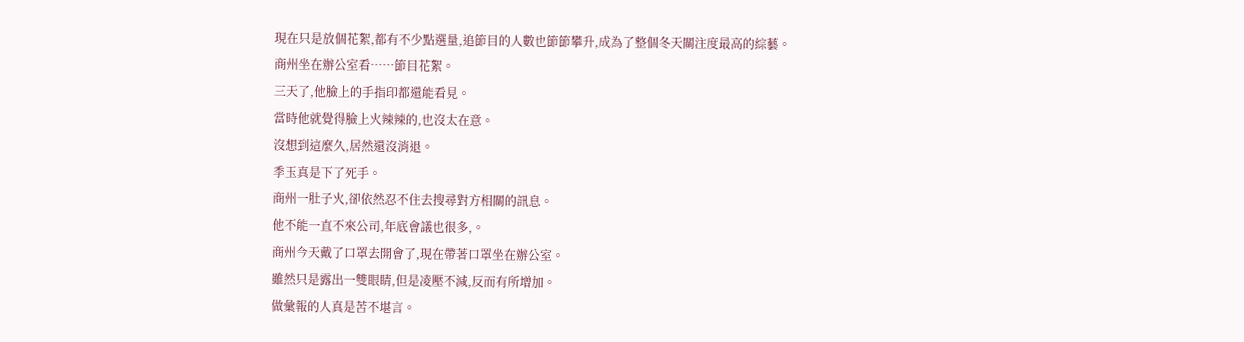現在只是放個花絮,都有不少點選量,追節目的人數也節節攀升,成為了整個冬天關注度最高的綜藝。
商州坐在辦公室看……節目花絮。
三天了,他臉上的手指印都還能看見。
當時他就覺得臉上火辣辣的,也沒太在意。
沒想到這麼久,居然還沒消退。
季玉真是下了死手。
商州一肚子火,卻依然忍不住去搜尋對方相關的訊息。
他不能一直不來公司,年底會議也很多,。
商州今天戴了口罩去開會了,現在帶著口罩坐在辦公室。
雖然只是露出一雙眼睛,但是凌壓不減,反而有所增加。
做彙報的人真是苦不堪言。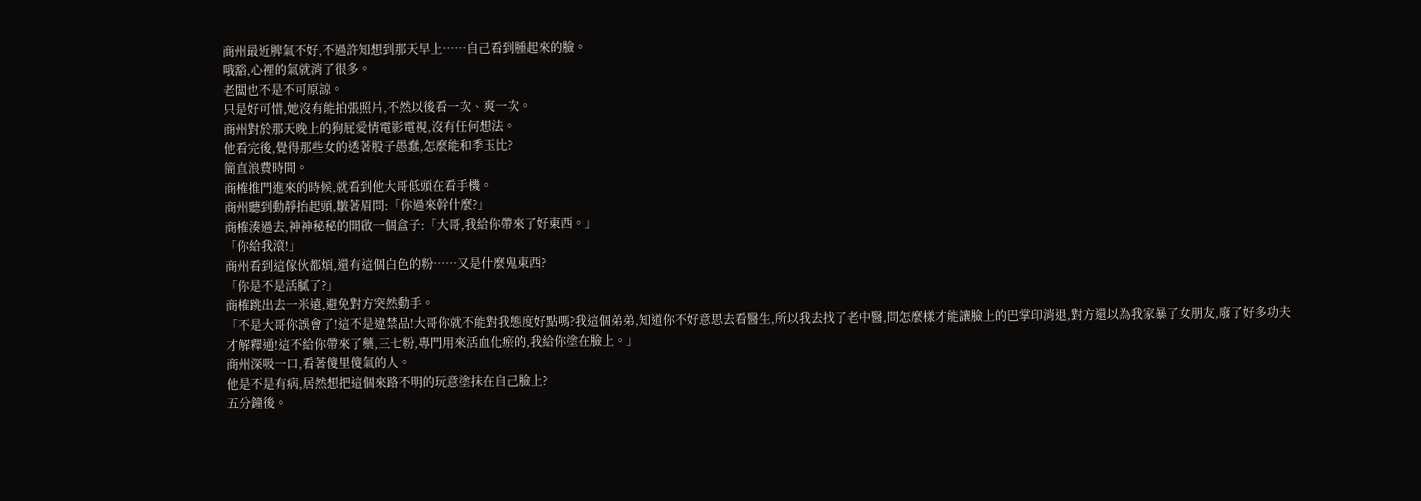商州最近脾氣不好,不過許知想到那天早上……自己看到腫起來的臉。
哦豁,心裡的氣就消了很多。
老闆也不是不可原諒。
只是好可惜,她沒有能拍張照片,不然以後看一次、爽一次。
商州對於那天晚上的狗屁愛情電影電視,沒有任何想法。
他看完後,覺得那些女的透著股子愚蠢,怎麼能和季玉比?
簡直浪費時間。
商榷推門進來的時候,就看到他大哥低頭在看手機。
商州聽到動靜抬起頭,皺著眉問:「你過來幹什麼?」
商榷湊過去,神神秘秘的開啟一個盒子:「大哥,我給你帶來了好東西。」
「你給我滾!」
商州看到這傢伙都煩,還有這個白色的粉……又是什麼鬼東西?
「你是不是活膩了?」
商榷跳出去一米遠,避免對方突然動手。
「不是大哥你誤會了!這不是違禁品!大哥你就不能對我態度好點嗎?我這個弟弟,知道你不好意思去看醫生,所以我去找了老中醫,問怎麼樣才能讓臉上的巴掌印消退,對方還以為我家暴了女朋友,廢了好多功夫才解釋通!這不給你帶來了藥,三七粉,專門用來活血化瘀的,我給你塗在臉上。」
商州深吸一口,看著傻里傻氣的人。
他是不是有病,居然想把這個來路不明的玩意塗抹在自己臉上?
五分鐘後。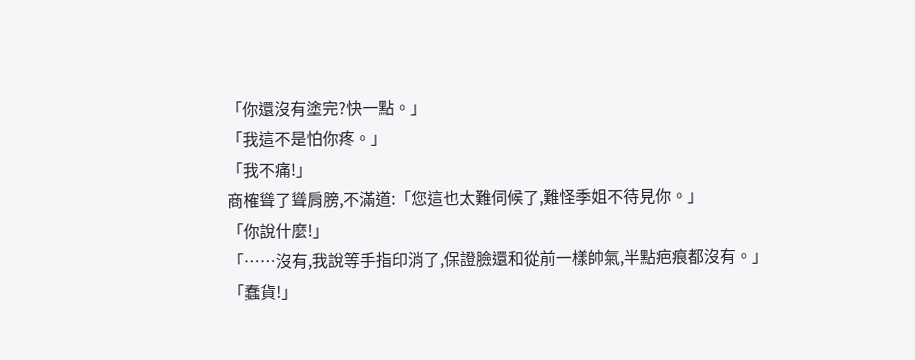「你還沒有塗完?快一點。」
「我這不是怕你疼。」
「我不痛!」
商榷聳了聳肩膀,不滿道:「您這也太難伺候了,難怪季姐不待見你。」
「你說什麼!」
「……沒有,我說等手指印消了,保證臉還和從前一樣帥氣,半點疤痕都沒有。」
「蠢貨!」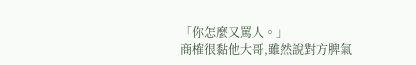「你怎麼又罵人。」
商榷很黏他大哥,雖然說對方脾氣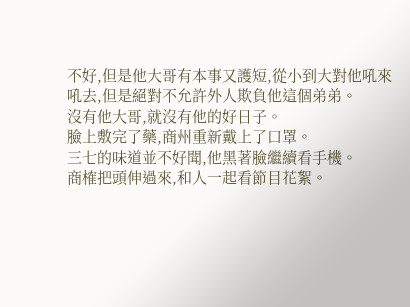不好,但是他大哥有本事又護短,從小到大對他吼來吼去,但是絕對不允許外人欺負他這個弟弟。
沒有他大哥,就沒有他的好日子。
臉上敷完了藥,商州重新戴上了口罩。
三七的味道並不好聞,他黑著臉繼續看手機。
商榷把頭伸過來,和人一起看節目花絮。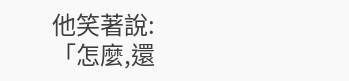他笑著說:「怎麼,還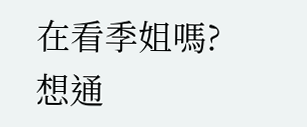在看季姐嗎?想通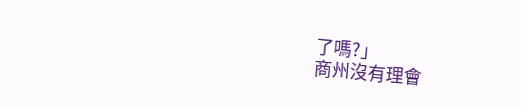了嗎?」
商州沒有理會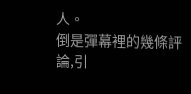人。
倒是彈幕裡的幾條評論,引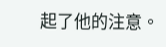起了他的注意。